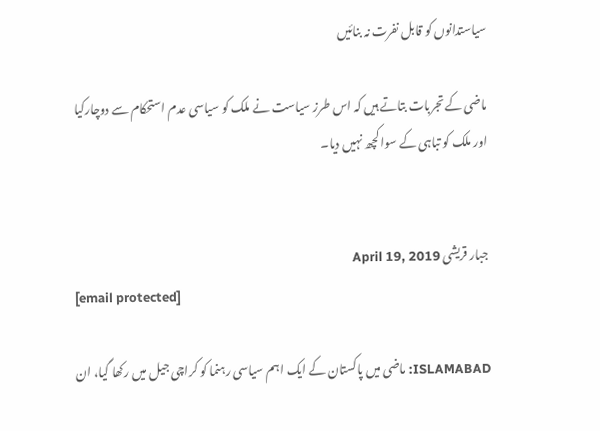سیاستدانوں کو قابل نفرت نہ بنائیں

ماضی کے تجربات بتاتے ہیں کہ اس طرز سیاست نے ملک کو سیاسی عدم استحکام سے دوچارکیا اور ملک کو تباہی کے سوا کچھ نہیں دیا۔


جبار قریشی April 19, 2019
[email protected]

ISLAMABAD: ماضی میں پاکستان کے ایک اہم سیاسی رہنما کو کراچی جیل میں رکھا گیا، ان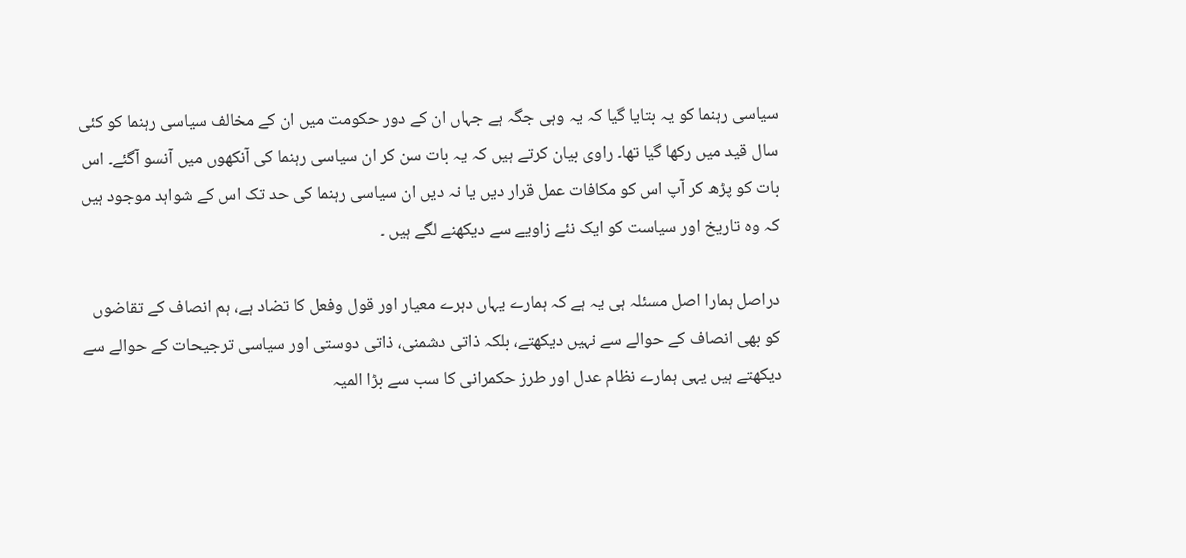سیاسی رہنما کو یہ بتایا گیا کہ یہ وہی جگہ ہے جہاں ان کے دور حکومت میں ان کے مخالف سیاسی رہنما کو کئی سال قید میں رکھا گیا تھا۔ راوی بیان کرتے ہیں کہ یہ بات سن کر ان سیاسی رہنما کی آنکھوں میں آنسو آگئے۔ اس بات کو پڑھ کر آپ اس کو مکافات عمل قرار دیں یا نہ دیں ان سیاسی رہنما کی حد تک اس کے شواہد موجود ہیں کہ وہ تاریخ اور سیاست کو ایک نئے زاویے سے دیکھنے لگے ہیں ۔

دراصل ہمارا اصل مسئلہ ہی یہ ہے کہ ہمارے یہاں دہرے معیار اور قول وفعل کا تضاد ہے، ہم انصاف کے تقاضوں کو بھی انصاف کے حوالے سے نہیں دیکھتے، بلکہ ذاتی دشمنی، ذاتی دوستی اور سیاسی ترجیحات کے حوالے سے دیکھتے ہیں یہی ہمارے نظام عدل اور طرز حکمرانی کا سب سے بڑا المیہ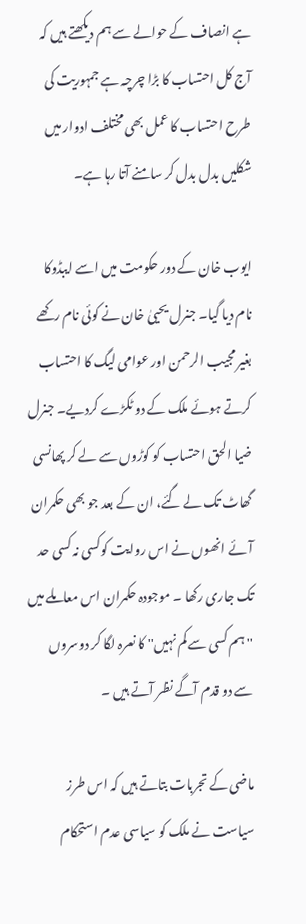ہے انصاف کے حوالے سے ہم دیکھتے ہیں کہ آج کل احتساب کا بڑا چرچہ ہے جمہوریت کی طرح احتساب کا عمل بھی مختلف ادوار میں شکلیں بدل بدل کر سامنے آتا رہا ہے۔

ایوب خان کے دور حکومت میں اسے ایبڈوکا نام دیا گیا۔ جنرل یحییٰ خان نے کوئی نام رکھے بغیر مجیب الرحمن اور عوامی لیگ کا احتساب کرتے ہوئے ملک کے دو ٹکڑے کردیے۔ جنرل ضیا الحق احتساب کو کوڑوں سے لے کر پھانسی گھاٹ تک لے گئے، ان کے بعد جو بھی حکمران آئے انھوں نے اس روایت کوکسی نہ کسی حد تک جاری رکھا ۔ موجودہ حکمران اس معاملے میں '' ہم کسی سے کم نہیں'' کا نعرہ لگا کر دوسروں سے دو قدم آگے نظر آتے ہیں ۔

ماضی کے تجربات بتاتے ہیں کہ اس طرز سیاست نے ملک کو سیاسی عدم استحکام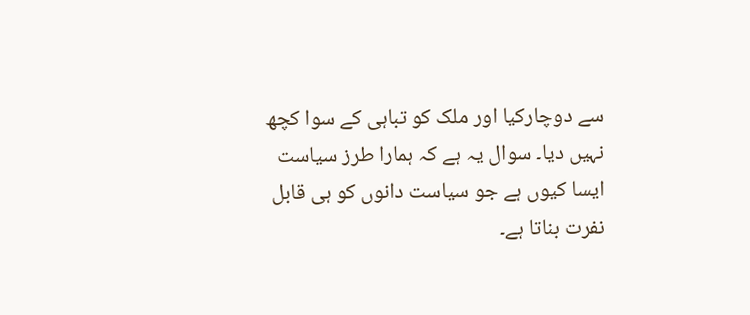سے دوچارکیا اور ملک کو تباہی کے سوا کچھ نہیں دیا۔ سوال یہ ہے کہ ہمارا طرز سیاست ایسا کیوں ہے جو سیاست دانوں کو ہی قابل نفرت بناتا ہے۔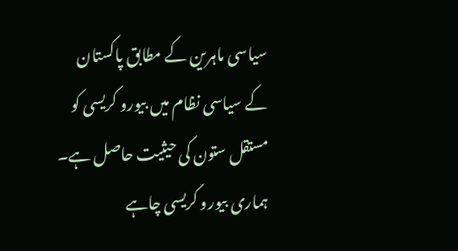سیاسی ماہرین کے مطابق پاکستان کے سیاسی نظام میں بیورو کریسی کو مستقل ستون کی حیثیت حاصل ہے۔ ہماری بیورو کریسی چاہے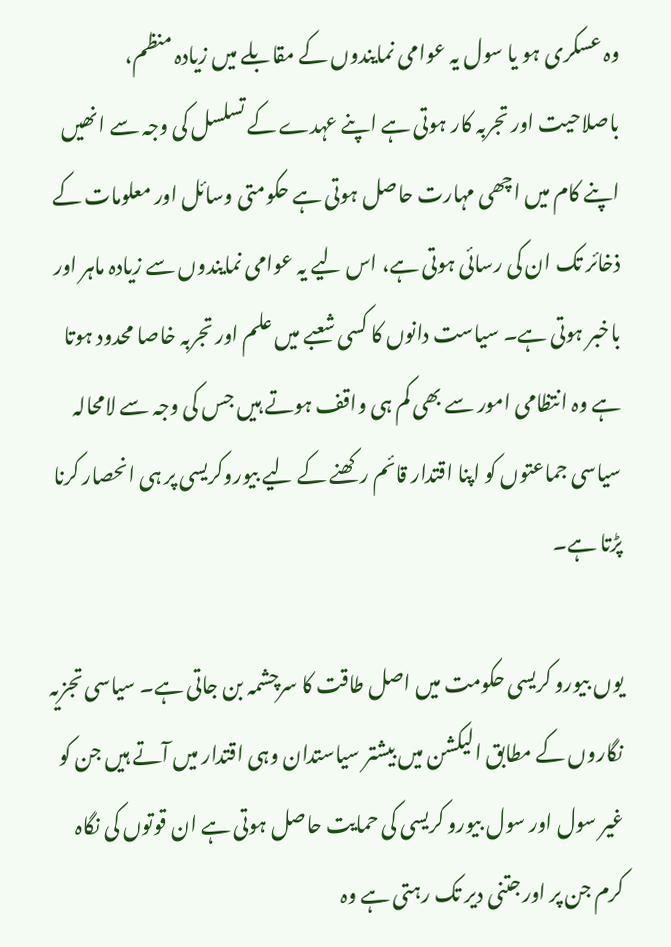وہ عسکری ہو یا سول یہ عوامی نمایندوں کے مقابلے میں زیادہ منظم، باصلاحیت اور تجربہ کار ہوتی ہے اپنے عہدے کے تسلسل کی وجہ سے انھیں اپنے کام میں اچھی مہارت حاصل ہوتی ہے حکومتی وسائل اور معلومات کے ذخائر تک ان کی رسائی ہوتی ہے، اس لیے یہ عوامی نمایندوں سے زیادہ ماہر اور باخبر ہوتی ہے۔ سیاست دانوں کا کسی شعبے میں علم اور تجربہ خاصا محدود ہوتا ہے وہ انتظامی امور سے بھی کم ہی واقف ہوتے ہیں جس کی وجہ سے لامحالہ سیاسی جماعتوں کو اپنا اقتدار قائم رکھنے کے لیے بیوروکریسی پر ہی انحصار کرنا پڑتا ہے۔

یوں بیورو کریسی حکومت میں اصل طاقت کا سرچشمہ بن جاتی ہے۔ سیاسی تجزیہ نگاروں کے مطابق الیکشن میں بیشتر سیاستدان وہی اقتدار میں آتے ہیں جن کو غیر سول اور سول بیورو کریسی کی حمایت حاصل ہوتی ہے ان قوتوں کی نگاہ کرم جن پر اور جتنی دیر تک رہتی ہے وہ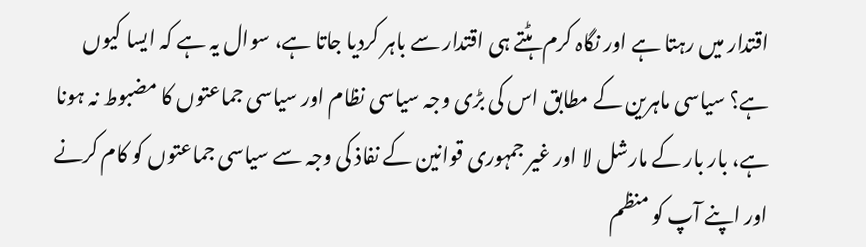اقتدار میں رہتا ہے اور نگاہ کرم ہٹتے ہی اقتدار سے باہر کردیا جاتا ہے، سوال یہ ہے کہ ایسا کیوں ہے؟ سیاسی ماہرین کے مطابق اس کی بڑی وجہ سیاسی نظام اور سیاسی جماعتوں کا مضبوط نہ ہونا ہے، بار بار کے مارشل لا اور غیر جمہوری قوانین کے نفاذ کی وجہ سے سیاسی جماعتوں کو کام کرنے اور اپنے آپ کو منظم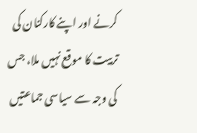کرنے اور اپنے کارکنان کی تربیت کا موقع نہیں ملا، جس کی وجہ سے سیاسی جماعتیں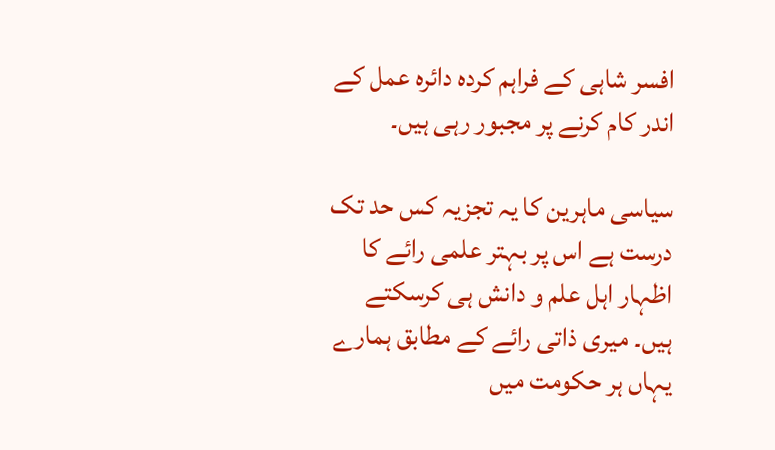افسر شاہی کے فراہم کردہ دائرہ عمل کے اندر کام کرنے پر مجبور رہی ہیں۔

سیاسی ماہرین کا یہ تجزیہ کس حد تک درست ہے اس پر بہتر علمی رائے کا اظہار اہل علم و دانش ہی کرسکتے ہیں۔ میری ذاتی رائے کے مطابق ہمارے یہاں ہر حکومت میں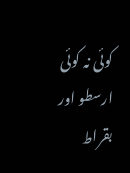کوئی نہ کوئی ارسطو اور بقراط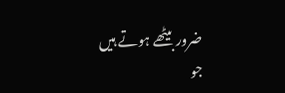ضرور بیٹھے ہوتے ہیں جو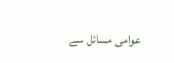عوامی مسائل سے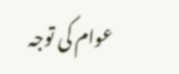عوام کی توجہ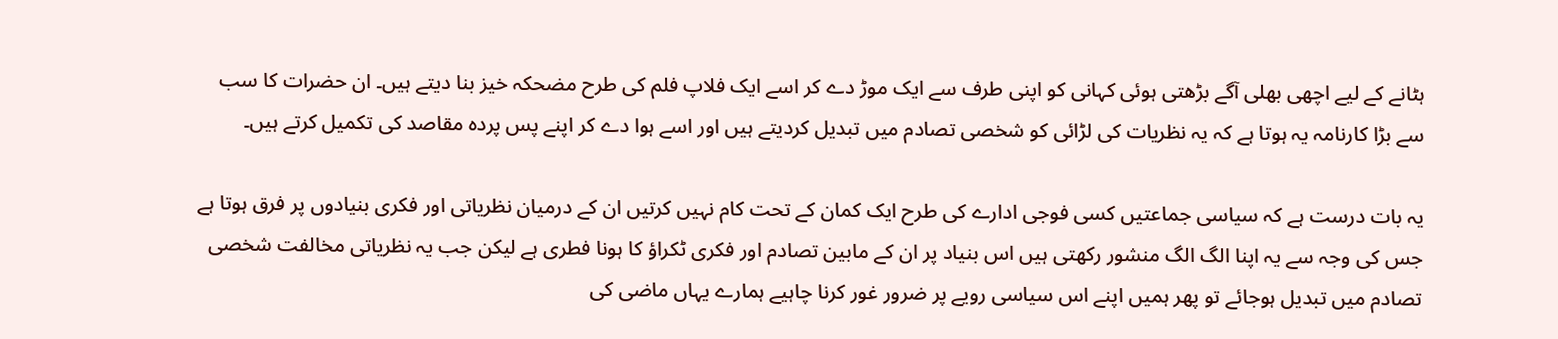ہٹانے کے لیے اچھی بھلی آگے بڑھتی ہوئی کہانی کو اپنی طرف سے ایک موڑ دے کر اسے ایک فلاپ فلم کی طرح مضحکہ خیز بنا دیتے ہیں۔ ان حضرات کا سب سے بڑا کارنامہ یہ ہوتا ہے کہ یہ نظریات کی لڑائی کو شخصی تصادم میں تبدیل کردیتے ہیں اور اسے ہوا دے کر اپنے پس پردہ مقاصد کی تکمیل کرتے ہیں۔

یہ بات درست ہے کہ سیاسی جماعتیں کسی فوجی ادارے کی طرح ایک کمان کے تحت کام نہیں کرتیں ان کے درمیان نظریاتی اور فکری بنیادوں پر فرق ہوتا ہے جس کی وجہ سے یہ اپنا الگ الگ منشور رکھتی ہیں اس بنیاد پر ان کے مابین تصادم اور فکری ٹکراؤ کا ہونا فطری ہے لیکن جب یہ نظریاتی مخالفت شخصی تصادم میں تبدیل ہوجائے تو پھر ہمیں اپنے اس سیاسی رویے پر ضرور غور کرنا چاہیے ہمارے یہاں ماضی کی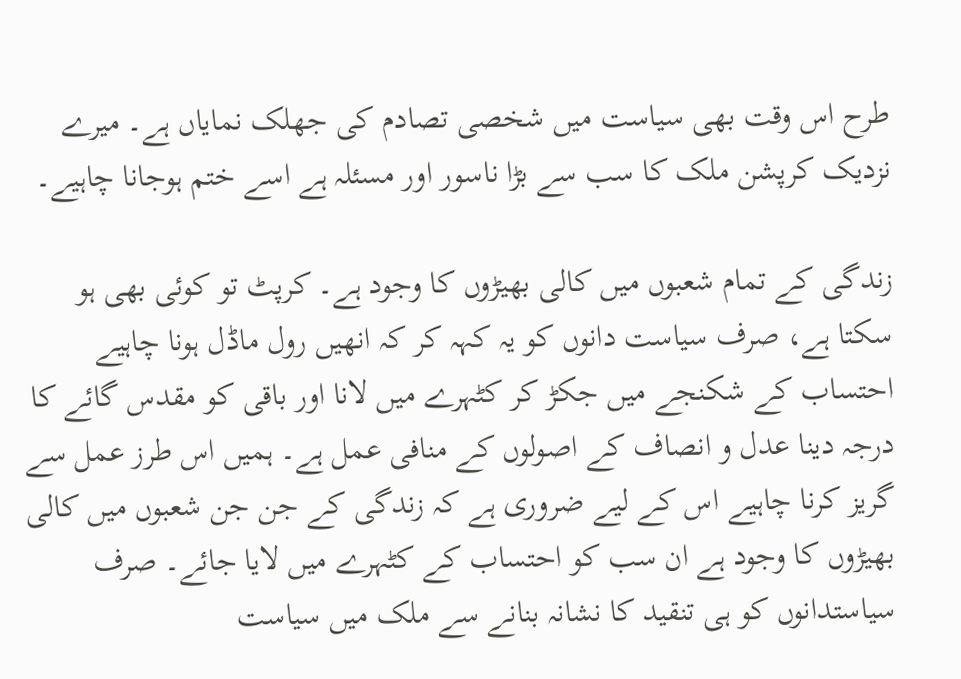طرح اس وقت بھی سیاست میں شخصی تصادم کی جھلک نمایاں ہے۔ میرے نزدیک کرپشن ملک کا سب سے بڑا ناسور اور مسئلہ ہے اسے ختم ہوجانا چاہیے۔

زندگی کے تمام شعبوں میں کالی بھیڑوں کا وجود ہے۔ کرپٹ تو کوئی بھی ہو سکتا ہے، صرف سیاست دانوں کو یہ کہہ کر کہ انھیں رول ماڈل ہونا چاہیے احتساب کے شکنجے میں جکڑ کر کٹہرے میں لانا اور باقی کو مقدس گائے کا درجہ دینا عدل و انصاف کے اصولوں کے منافی عمل ہے۔ ہمیں اس طرز عمل سے گریز کرنا چاہیے اس کے لیے ضروری ہے کہ زندگی کے جن جن شعبوں میں کالی بھیڑوں کا وجود ہے ان سب کو احتساب کے کٹہرے میں لایا جائے۔ صرف سیاستدانوں کو ہی تنقید کا نشانہ بنانے سے ملک میں سیاست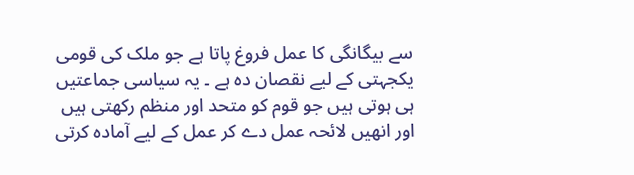سے بیگانگی کا عمل فروغ پاتا ہے جو ملک کی قومی یکجہتی کے لیے نقصان دہ ہے ۔ یہ سیاسی جماعتیں ہی ہوتی ہیں جو قوم کو متحد اور منظم رکھتی ہیں اور انھیں لائحہ عمل دے کر عمل کے لیے آمادہ کرتی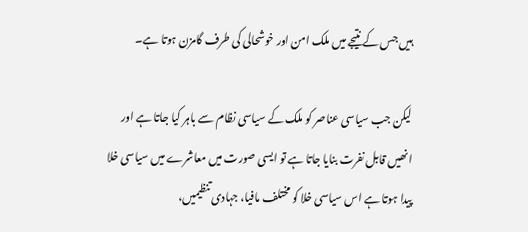ہیں جس کے نتیجے میں ملک امن اور خوشحالی کی طرف گامزن ہوتا ہے۔

لیکن جب سیاسی عناصر کو ملک کے سیاسی نظام سے باہر کیا جاتا ہے اور انھیں قابل نفرت بنایا جاتا ہے تو ایسی صورت میں معاشرے میں سیاسی خلا پیدا ہوتا ہے اس سیاسی خلا کو مختلف مافیا، جہادی تنظیمیں،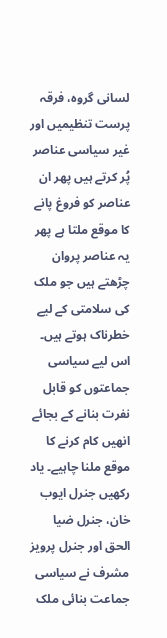لسانی گروہ، فرقہ پرست تنظیمیں اور غیر سیاسی عناصر پُر کرتے ہیں پھر ان عناصر کو فروغ پانے کا موقع ملتا ہے پھر یہ عناصر پروان چڑھتے ہیں جو ملک کی سلامتی کے لیے خطرناک ہوتے ہیں۔ اس لیے سیاسی جماعتوں کو قابل نفرت بنانے کے بجائے انھیں کام کرنے کا موقع ملنا چاہیے۔ یاد رکھیں جنرل ایوب خان، جنرل ضیا الحق اور جنرل پرویز مشرف نے سیاسی جماعت بنائی ملک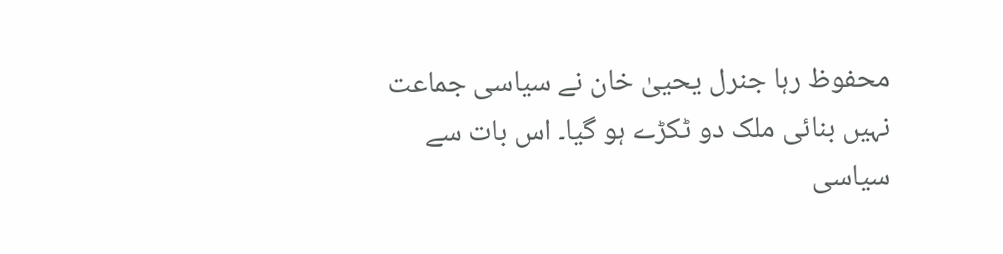محفوظ رہا جنرل یحییٰ خان نے سیاسی جماعت نہیں بنائی ملک دو ٹکڑے ہو گیا۔ اس بات سے سیاسی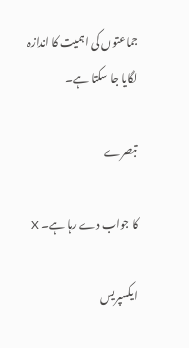جماعتوں کی اہمیت کا اندازہ لگایا جا سکتا ہے۔

تبصرے

کا جواب دے رہا ہے۔ X

ایکسپریس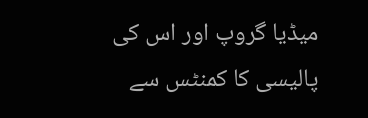میڈیا گروپ اور اس کی پالیسی کا کمنٹس سے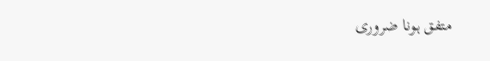متفق ہونا ضروری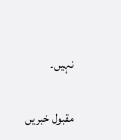نہیں۔

مقبول خبریں